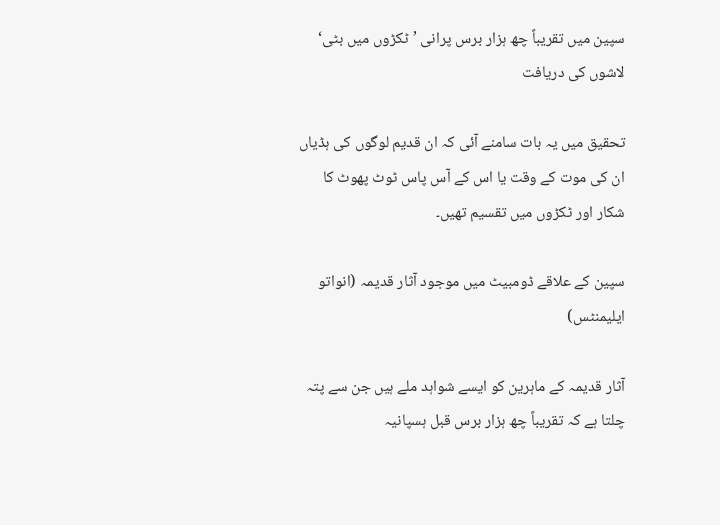سپین میں تقریباً چھ ہزار برس پرانی ’ٹکڑوں میں بٹی‘ لاشوں کی دریافت

تحقیق میں یہ بات سامنے آئی کہ ان قدیم لوگوں کی ہڈیاں ان کی موت کے وقت یا اس کے آس پاس ٹوٹ پھوٹ کا شکار اور ٹکڑوں میں تقسیم تھیں۔

سپین کے علاقے ڈومبیٹ میں موجود آثار قدیمہ (انواتو ایلیمنٹس)

آثار قدیمہ کے ماہرین کو ایسے شواہد ملے ہیں جن سے پتہ چلتا ہے کہ تقریباً چھ ہزار برس قبل ہسپانیہ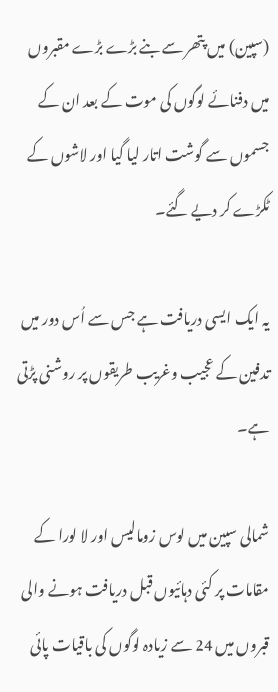(سپین) میں پتھر سے بنے بڑے بڑے مقبروں میں دفنائے لوگوں کی موت کے بعد ان کے جسموں سے گوشت اتار لیا گیا اور لاشوں کے ٹکڑے کر دیے گئے۔

یہ ایک ایسی دریافت ہے جس سے اُس دور میں تدفین کے عجیب وغریب طریقوں پر روشنی پڑتی ہے۔

شمالی سپین میں لوس زومالیس اور لا لورا کے مقامات پر کئی دہائیوں قبل دریافت ہونے والی قبروں میں 24 سے زیادہ لوگوں کی باقیات پائی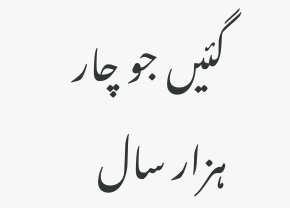گئیں جو چار ہزار سال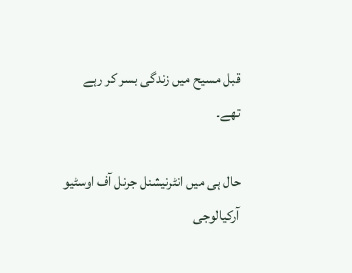قبل مسیح میں زندگی بسر کر رہے تھے۔

حال ہی میں انٹرنیشنل جرنل آف اوسٹیو آرکیالوجی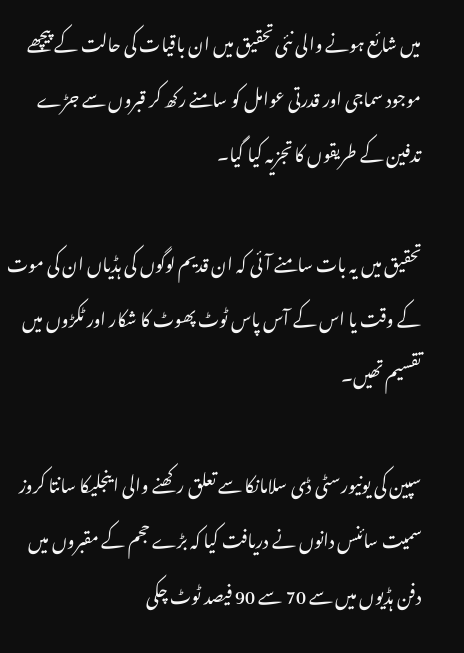میں شائع ہونے والی نئی تحقیق میں ان باقیات کی حالت کے پیچھے موجود سماجی اور قدرتی عوامل کو سامنے رکھ کر قبروں سے جڑے تدفین کے طریقوں کا تجزیہ کیا گیا۔

تحقیق میں یہ بات سامنے آئی کہ ان قدیم لوگوں کی ہڈیاں ان کی موت کے وقت یا اس کے آس پاس ٹوٹ پھوٹ کا شکار اور ٹکڑوں میں تقسیم تھیں۔

سپین کی یونیورسٹی ڈی سلامانکا سے تعلق رکھنے والی اینجلیکا سانتا کروز سمیت سائنس دانوں نے دریافت کیا کہ بڑے حجم کے مقبروں میں دفن ہڈیوں میں سے 70 سے 90 فیصد ٹوٹ چکی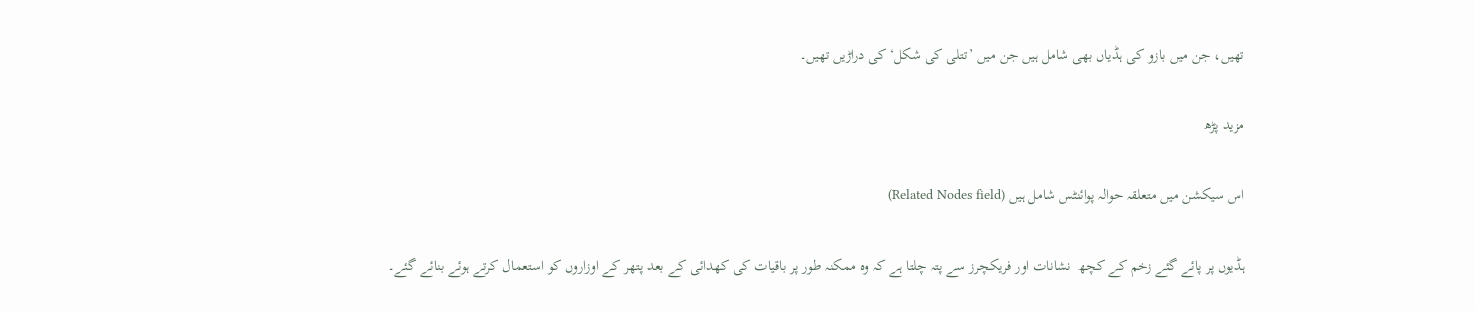تھیں، جن میں بازو کی ہڈیاں بھی شامل ہیں جن میں ’تتلی کی شکل‘ کی دراڑیں تھیں۔

مزید پڑھ

اس سیکشن میں متعلقہ حوالہ پوائنٹس شامل ہیں (Related Nodes field)

ہڈیوں پر پائے گئے زخم کے کچھ  نشانات اور فریکچرز سے پتہ چلتا ہے کہ وہ ممکنہ طور پر باقیات کی کھدائی کے بعد پتھر کے اوزاروں کو استعمال کرتے ہوئے بنائے گئے۔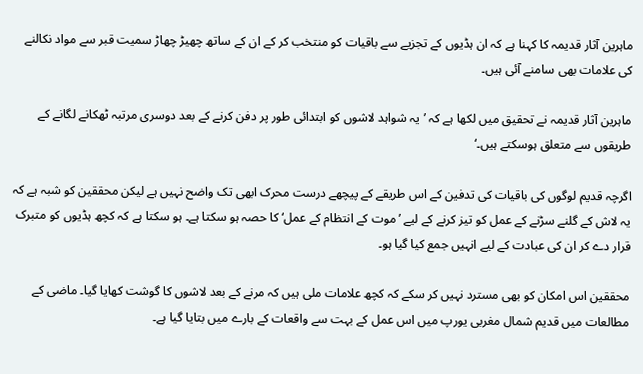ماہرین آثار قدیمہ کا کہنا ہے کہ ان ہڈیوں کے تجزیے سے باقیات کو منتخب کر کے ان کے ساتھ چھیڑ چھاڑ سمیت قبر سے مواد نکالنے کی علامات بھی سامنے آئی ہیں۔

ماہرین آثار قدیمہ نے تحقیق میں لکھا ہے کہ ’یہ شواہد لاشوں کو ابتدائی طور پر دفن کرنے کے بعد دوسری مرتبہ ٹھکانے لگانے کے طریقوں سے متعلق ہوسکتے ہیں۔‘

اگرچہ قدیم لوگوں کی باقیات کی تدفین کے اس طریقے کے پیچھے درست محرک ابھی تک واضح نہیں ہے لیکن محققین کو شبہ ہے کہ یہ لاش کے گلنے سڑنے کے عمل کو تیز کرنے کے لیے ’موت کے انتظام کے عمل‘ کا حصہ ہو سکتا ہے۔ ہو سکتا ہے کہ کچھ ہڈیوں کو متبرک قرار دے کر ان کی عبادت کے لیے انہیں جمع کیا گیا ہو۔

محققین اس امکان کو بھی مسترد نہیں کر سکے کہ کچھ علامات ملی ہیں کہ مرنے کے بعد لاشوں کا گوشت کھایا گیا۔ ماضی کے مطالعات میں قدیم شمال مغربی یورپ میں اس عمل کے بہت سے واقعات کے بارے میں بتایا گیا ہے۔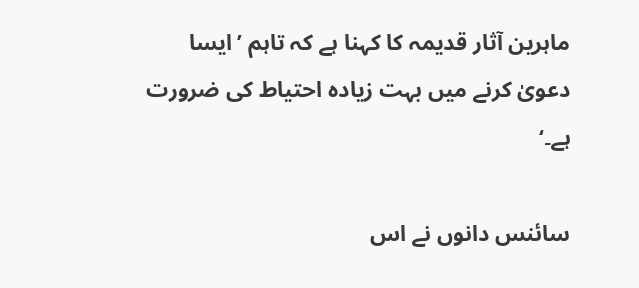ماہرین آثار قدیمہ کا کہنا ہے کہ تاہم ’ایسا دعویٰ کرنے میں بہت زیادہ احتیاط کی ضرورت ہے۔‘

سائنس دانوں نے اس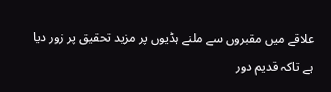علاقے میں مقبروں سے ملنے ہڈیوں پر مزید تحقیق پر زور دیا ہے تاکہ قدیم دور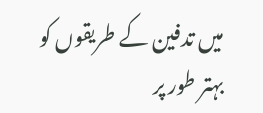میں تدفین کے طریقوں کو بہتر طور پر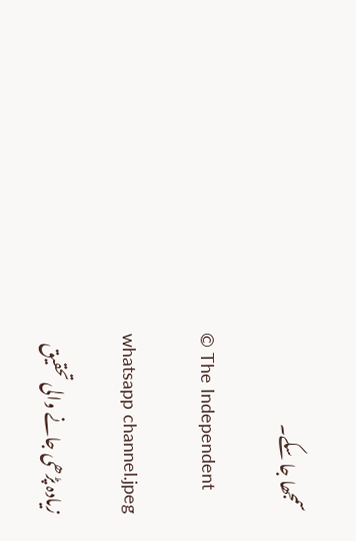سمجھا جا سکے۔

© The Independent

whatsapp channel.jpeg

زیادہ پڑھی جانے والی تحقیق